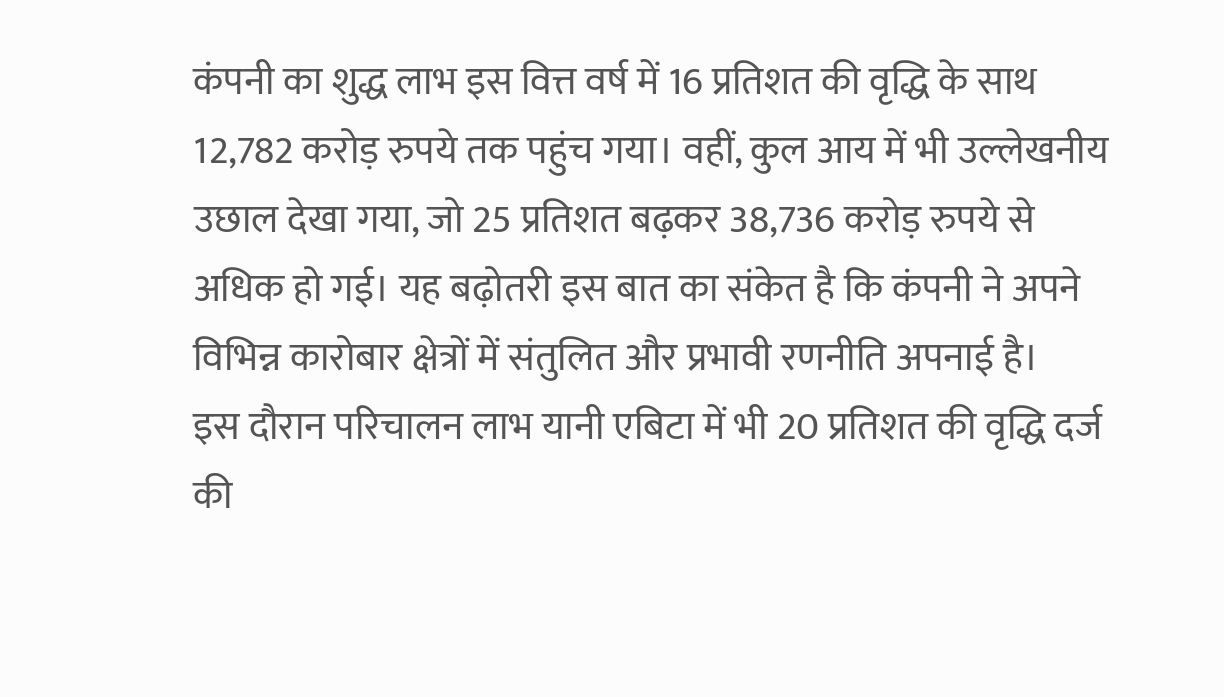कंपनी का शुद्ध लाभ इस वित्त वर्ष में 16 प्रतिशत की वृद्धि के साथ 12,782 करोड़ रुपये तक पहुंच गया। वहीं, कुल आय में भी उल्लेखनीय उछाल देखा गया, जो 25 प्रतिशत बढ़कर 38,736 करोड़ रुपये से अधिक हो गई। यह बढ़ोतरी इस बात का संकेत है कि कंपनी ने अपने विभिन्न कारोबार क्षेत्रों में संतुलित और प्रभावी रणनीति अपनाई है।
इस दौरान परिचालन लाभ यानी एबिटा में भी 20 प्रतिशत की वृद्धि दर्ज की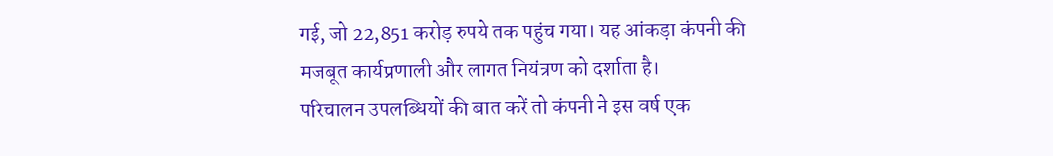गई, जो 22,851 करोड़ रुपये तक पहुंच गया। यह आंकड़ा कंपनी की मजबूत कार्यप्रणाली और लागत नियंत्रण को दर्शाता है।
परिचालन उपलब्धियों की बात करें तो कंपनी ने इस वर्ष एक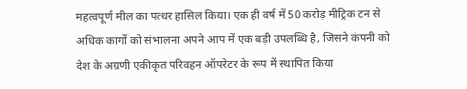महत्वपूर्ण मील का पत्थर हासिल किया। एक ही वर्ष में 50 करोड़ मीट्रिक टन से अधिक कार्गो को संभालना अपने आप में एक बड़ी उपलब्धि है, जिसने कंपनी को देश के अग्रणी एकीकृत परिवहन ऑपरेटर के रूप में स्थापित किया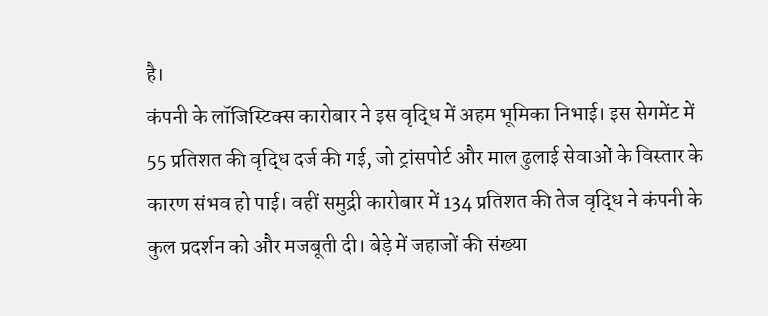है।
कंपनी के लॉजिस्टिक्स कारोबार ने इस वृद्धि में अहम भूमिका निभाई। इस सेगमेंट में 55 प्रतिशत की वृद्धि दर्ज की गई, जो ट्रांसपोर्ट और माल ढुलाई सेवाओं के विस्तार के कारण संभव हो पाई। वहीं समुद्री कारोबार में 134 प्रतिशत की तेज वृद्धि ने कंपनी के कुल प्रदर्शन को और मजबूती दी। बेड़े में जहाजों की संख्या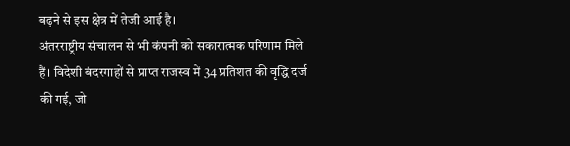बढ़ने से इस क्षेत्र में तेजी आई है।
अंतरराष्ट्रीय संचालन से भी कंपनी को सकारात्मक परिणाम मिले हैं। विदेशी बंदरगाहों से प्राप्त राजस्व में 34 प्रतिशत की वृद्धि दर्ज की गई, जो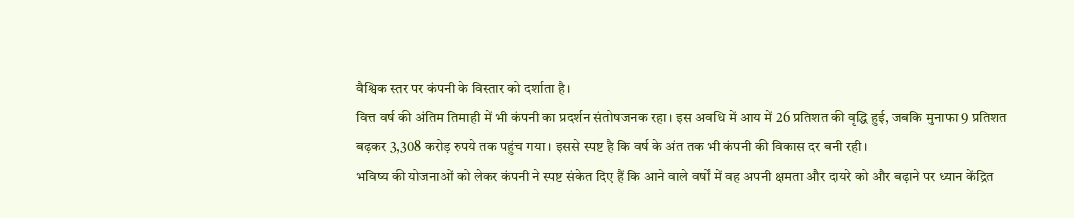वैश्विक स्तर पर कंपनी के विस्तार को दर्शाता है।
वित्त वर्ष की अंतिम तिमाही में भी कंपनी का प्रदर्शन संतोषजनक रहा। इस अवधि में आय में 26 प्रतिशत की वृद्धि हुई, जबकि मुनाफा 9 प्रतिशत बढ़कर 3,308 करोड़ रुपये तक पहुंच गया। इससे स्पष्ट है कि वर्ष के अंत तक भी कंपनी की विकास दर बनी रही।
भविष्य की योजनाओं को लेकर कंपनी ने स्पष्ट संकेत दिए हैं कि आने वाले वर्षों में वह अपनी क्षमता और दायरे को और बढ़ाने पर ध्यान केंद्रित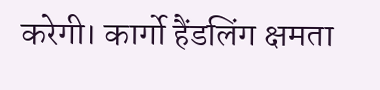करेगी। कार्गो हैंडलिंग क्षमता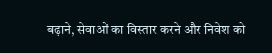बढ़ाने, सेवाओं का विस्तार करने और निवेश को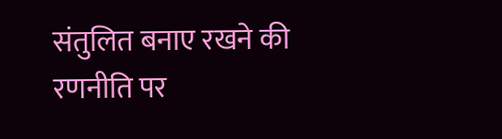संतुलित बनाए रखने की रणनीति पर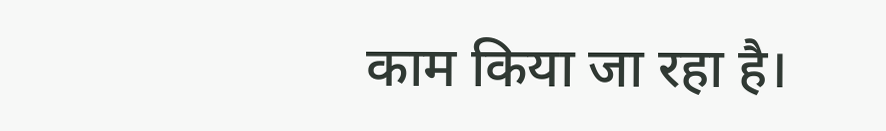काम किया जा रहा है।